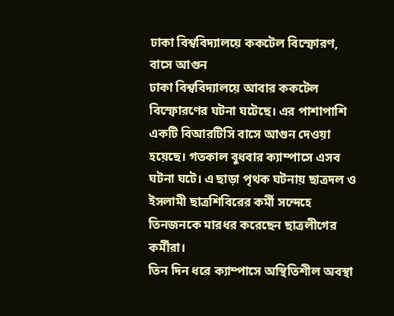ঢাকা বিশ্ববিদ্যালয়ে ককটেল বিস্ফোরণ, বাসে আগুন
ঢাকা বিশ্ববিদ্যালয়ে আবার ককটেল বিস্ফোরণের ঘটনা ঘটেছে। এর পাশাপাশি একটি বিআরটিসি বাসে আগুন দেওয়া হয়েছে। গতকাল বুধবার ক্যাম্পাসে এসব ঘটনা ঘটে। এ ছাড়া পৃথক ঘটনায় ছাত্রদল ও ইসলামী ছাত্রশিবিরের কর্মী সন্দেহে তিনজনকে মারধর করেছেন ছাত্রলীগের কর্মীরা।
তিন দিন ধরে ক্যাম্পাসে অস্থিতিশীল অবস্থা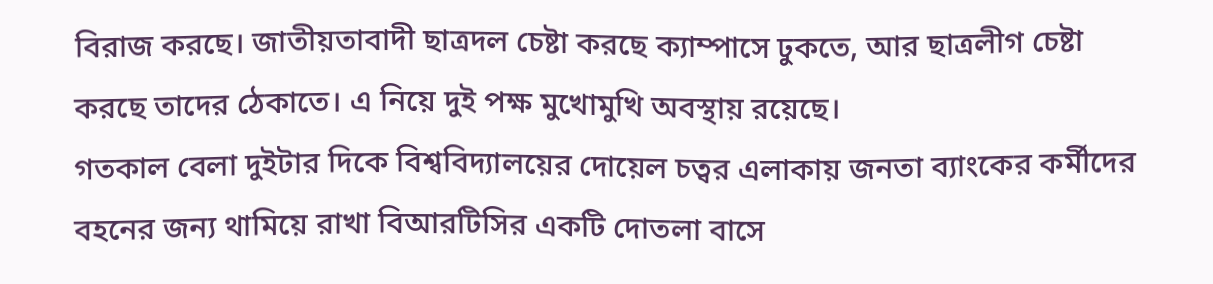বিরাজ করছে। জাতীয়তাবাদী ছাত্রদল চেষ্টা করছে ক্যাম্পাসে ঢুকতে, আর ছাত্রলীগ চেষ্টা করছে তাদের ঠেকাতে। এ নিয়ে দুই পক্ষ মুখোমুখি অবস্থায় রয়েছে।
গতকাল বেলা দুইটার দিকে বিশ্ববিদ্যালয়ের দোয়েল চত্বর এলাকায় জনতা ব্যাংকের কর্মীদের বহনের জন্য থামিয়ে রাখা বিআরটিসির একটি দোতলা বাসে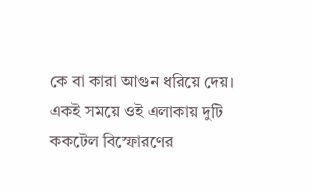কে বা কারা আগুন ধরিয়ে দেয়। একই সময়ে ওই এলাকায় দুটি ককটেল বিস্ফোরণের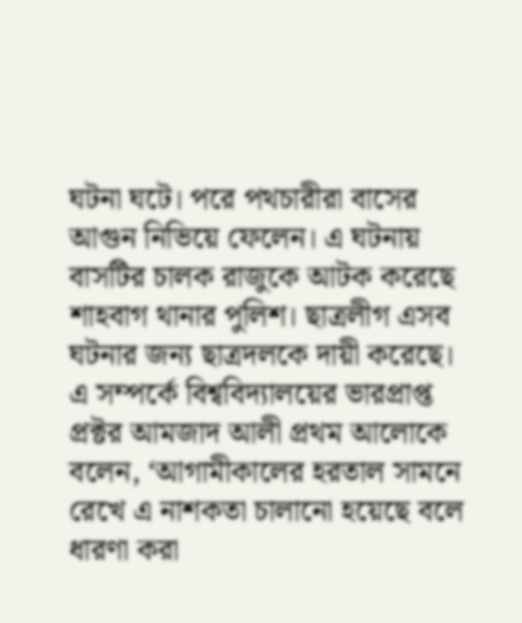ঘটনা ঘটে। পরে পথচারীরা বাসের আগুন নিভিয়ে ফেলেন। এ ঘটনায় বাসটির চালক রাজুকে আটক করেছে শাহবাগ থানার পুলিশ। ছাত্রলীগ এসব ঘটনার জন্য ছাত্রদলকে দায়ী করেছে।
এ সম্পর্কে বিশ্ববিদ্যালয়ের ভারপ্রাপ্ত প্রক্টর আমজাদ আলী প্রথম আলোকে বলেন, ‘আগামীকালের হরতাল সামনে রেখে এ নাশকতা চালানো হয়েছে বলে ধারণা করা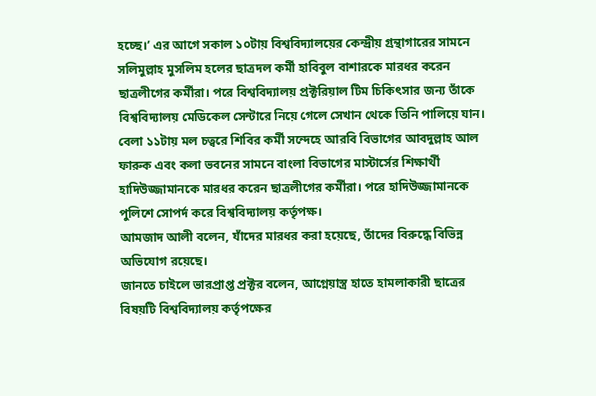হচ্ছে।’ এর আগে সকাল ১০টায় বিশ্ববিদ্যালয়ের কেন্দ্রীয় গ্রন্থাগারের সামনে সলিমুল্লাহ মুসলিম হলের ছাত্রদল কর্মী হাবিবুল বাশারকে মারধর করেন ছাত্রলীগের কর্মীরা। পরে বিশ্ববিদ্যালয় প্রক্টরিয়াল টিম চিকিৎসার জন্য তাঁকে বিশ্ববিদ্যালয় মেডিকেল সেন্টারে নিয়ে গেলে সেখান থেকে তিনি পালিয়ে যান। বেলা ১১টায় মল চত্বরে শিবির কর্মী সন্দেহে আরবি বিভাগের আবদুল্লাহ আল ফারুক এবং কলা ভবনের সামনে বাংলা বিভাগের মাস্টার্সের শিক্ষার্থী হাদিউজ্জামানকে মারধর করেন ছাত্রলীগের কর্মীরা। পরে হাদিউজ্জামানকে পুলিশে সোপর্দ করে বিশ্ববিদ্যালয় কর্তৃপক্ষ।
আমজাদ আলী বলেন, যাঁদের মারধর করা হয়েছে, তাঁদের বিরুদ্ধে বিভিন্ন অভিযোগ রয়েছে।
জানতে চাইলে ভারপ্রাপ্ত প্রক্টর বলেন, আগ্নেয়াস্ত্র হাতে হামলাকারী ছাত্রের বিষয়টি বিশ্ববিদ্যালয় কর্তৃপক্ষের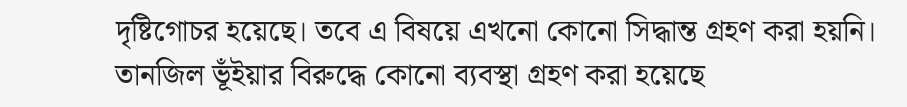দৃষ্টিগোচর হয়েছে। তবে এ বিষয়ে এখনো কোনো সিদ্ধান্ত গ্রহণ করা হয়নি।
তানজিল ভূঁইয়ার বিরুদ্ধে কোনো ব্যবস্থা গ্রহণ করা হয়েছে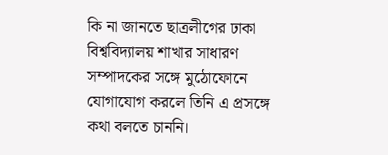কি না জানতে ছাত্রলীগের ঢাকা বিশ্ববিদ্যালয় শাখার সাধারণ সম্পাদকের সঙ্গে মুঠোফোনে যোগাযোগ করলে তিনি এ প্রসঙ্গে কথা বলতে চাননি।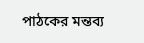পাঠকের মন্তব্য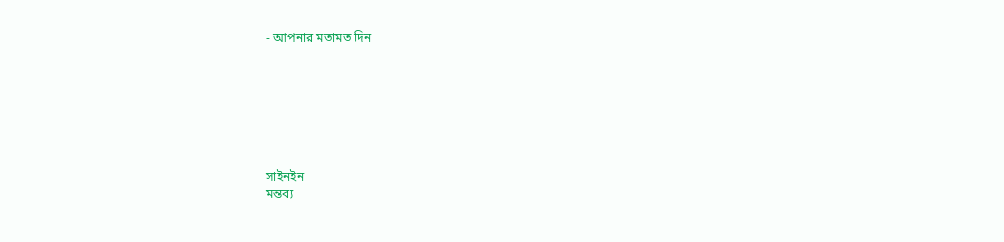- আপনার মতামত দিন







সাইনইন
মন্তব্য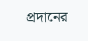প্রদানের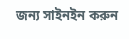জন্য সাইনইন করুন